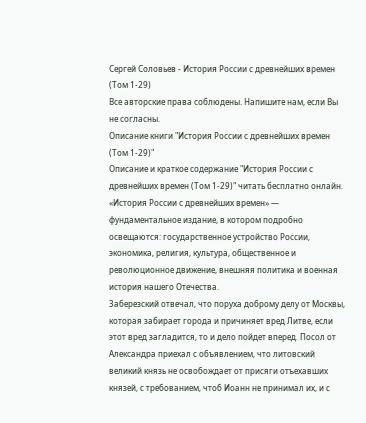Сергей Соловьев - История России с древнейших времен (Том 1-29)
Все авторские права соблюдены. Напишите нам, если Вы не согласны.
Описание книги "История России с древнейших времен (Том 1-29)"
Описание и краткое содержание "История России с древнейших времен (Том 1-29)" читать бесплатно онлайн.
«История России с древнейших времен» — фундаментальное издание, в котором подробно освещаются: государственное устройство России, экономика, религия, культура, общественное и революционное движение, внешняя политика и военная история нашего Отечества.
Заберезский отвечал, что поруха доброму делу от Москвы, которая забирает города и причиняет вред Литве, если этот вред загладится, то и дело пойдет вперед. Посол от Александра приехал с объявлением, что литовский великий князь не освобождает от присяги отъехавших князей, с требованием, чтоб Иоанн не принимал их, и с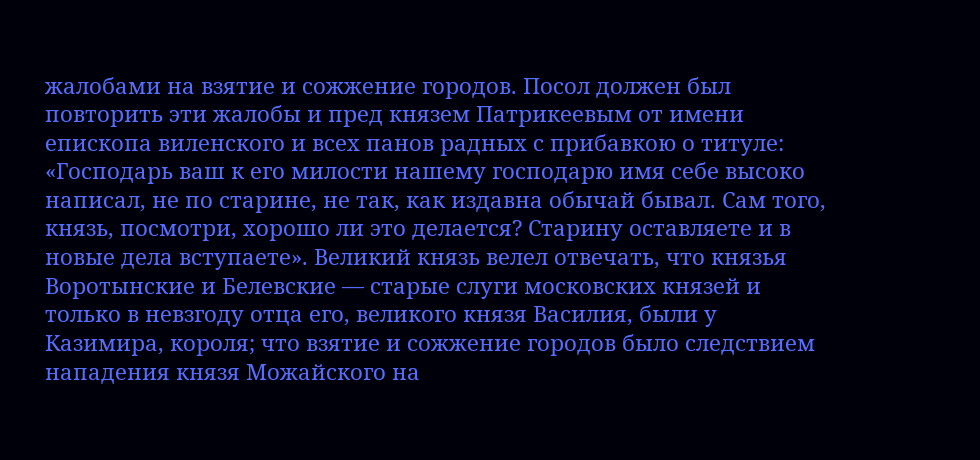жалобами на взятие и сожжение городов. Посол должен был повторить эти жалобы и пред князем Патрикеевым от имени епископа виленского и всех панов радных с прибавкою о титуле: «Господарь ваш к его милости нашему господарю имя себе высоко написал, не по старине, не так, как издавна обычай бывал. Сам того, князь, посмотри, хорошо ли это делается? Старину оставляете и в новые дела вступаете». Великий князь велел отвечать, что князья Воротынские и Белевские — старые слуги московских князей и только в невзгоду отца его, великого князя Василия, были у Казимира, короля; что взятие и сожжение городов было следствием нападения князя Можайского на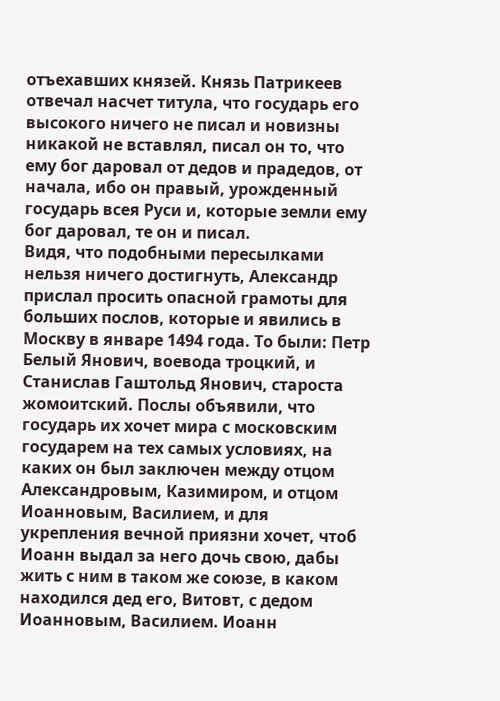отъехавших князей. Князь Патрикеев отвечал насчет титула, что государь его высокого ничего не писал и новизны никакой не вставлял, писал он то, что ему бог даровал от дедов и прадедов, от начала, ибо он правый, урожденный государь всея Руси и, которые земли ему бог даровал, те он и писал.
Видя, что подобными пересылками нельзя ничего достигнуть, Александр прислал просить опасной грамоты для больших послов, которые и явились в Москву в январе 1494 года. То были: Петр Белый Янович, воевода троцкий, и Станислав Гаштольд Янович, староста жомоитский. Послы объявили, что государь их хочет мира с московским государем на тех самых условиях, на каких он был заключен между отцом Александровым, Казимиром, и отцом Иоанновым, Василием, и для укрепления вечной приязни хочет, чтоб Иоанн выдал за него дочь свою, дабы жить с ним в таком же союзе, в каком находился дед его, Витовт, с дедом Иоанновым, Василием. Иоанн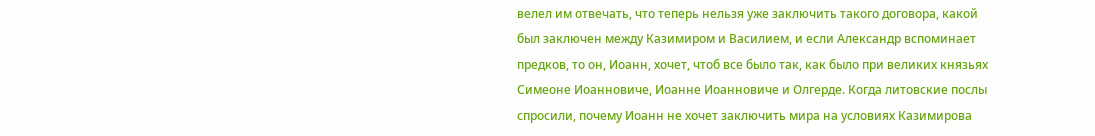велел им отвечать, что теперь нельзя уже заключить такого договора, какой был заключен между Казимиром и Василием, и если Александр вспоминает предков, то он, Иоанн, хочет, чтоб все было так, как было при великих князьях Симеоне Иоанновиче, Иоанне Иоанновиче и Олгерде. Когда литовские послы спросили, почему Иоанн не хочет заключить мира на условиях Казимирова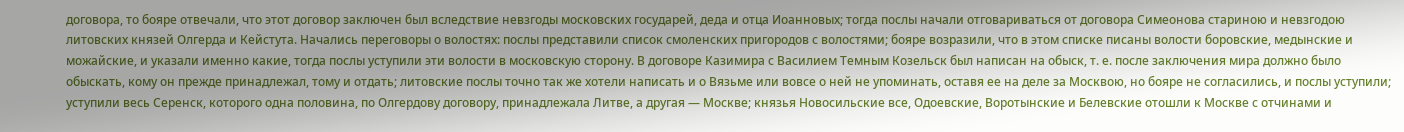договора, то бояре отвечали, что этот договор заключен был вследствие невзгоды московских государей, деда и отца Иоанновых; тогда послы начали отговариваться от договора Симеонова стариною и невзгодою литовских князей Олгерда и Кейстута. Начались переговоры о волостях: послы представили список смоленских пригородов с волостями; бояре возразили, что в этом списке писаны волости боровские, медынские и можайские, и указали именно какие, тогда послы уступили эти волости в московскую сторону. В договоре Казимира с Василием Темным Козельск был написан на обыск, т. е. после заключения мира должно было обыскать, кому он прежде принадлежал, тому и отдать; литовские послы точно так же хотели написать и о Вязьме или вовсе о ней не упоминать, оставя ее на деле за Москвою, но бояре не согласились, и послы уступили; уступили весь Серенск, которого одна половина, по Олгердову договору, принадлежала Литве, а другая — Москве; князья Новосильские все, Одоевские, Воротынские и Белевские отошли к Москве с отчинами и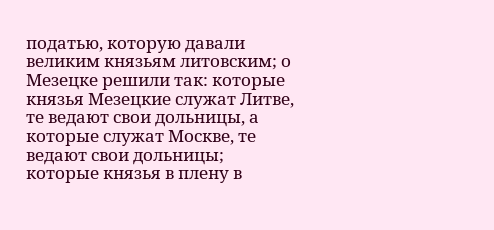податью, которую давали великим князьям литовским; о Мезецке решили так: которые князья Мезецкие служат Литве, те ведают свои дольницы, а которые служат Москве, те ведают свои дольницы; которые князья в плену в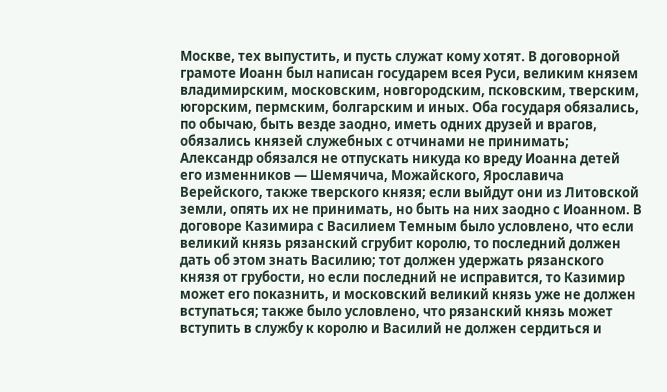Москве, тех выпустить, и пусть служат кому хотят. В договорной грамоте Иоанн был написан государем всея Руси, великим князем владимирским, московским, новгородским, псковским, тверским, югорским, пермским, болгарским и иных. Оба государя обязались, по обычаю, быть везде заодно, иметь одних друзей и врагов, обязались князей служебных с отчинами не принимать; Александр обязался не отпускать никуда ко вреду Иоанна детей его изменников — Шемячича, Можайского, Ярославича Верейского, также тверского князя; если выйдут они из Литовской земли, опять их не принимать, но быть на них заодно с Иоанном. В договоре Казимира с Василием Темным было условлено, что если великий князь рязанский сгрубит королю, то последний должен дать об этом знать Василию; тот должен удержать рязанского князя от грубости, но если последний не исправится, то Казимир может его показнить, и московский великий князь уже не должен вступаться; также было условлено, что рязанский князь может вступить в службу к королю и Василий не должен сердиться и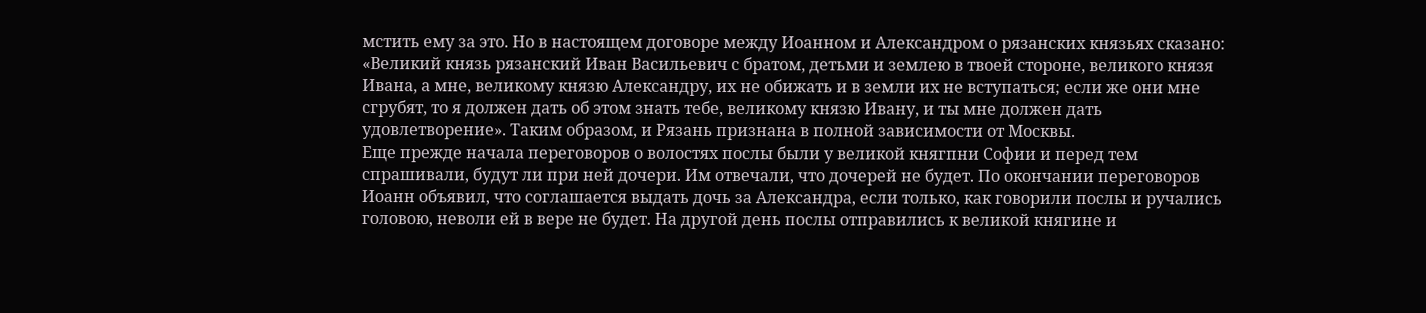мстить ему за это. Но в настоящем договоре между Иоанном и Александром о рязанских князьях сказано: «Великий князь рязанский Иван Васильевич с братом, детьми и землею в твоей стороне, великого князя Ивана, а мне, великому князю Александру, их не обижать и в земли их не вступаться; если же они мне сгрубят, то я должен дать об этом знать тебе, великому князю Ивану, и ты мне должен дать удовлетворение». Таким образом, и Рязань признана в полной зависимости от Москвы.
Еще прежде начала переговоров о волостях послы были у великой княгпни Софии и перед тем спрашивали, будут ли при ней дочери. Им отвечали, что дочерей не будет. По окончании переговоров Иоанн объявил, что соглашается выдать дочь за Александра, если только, как говорили послы и ручались головою, неволи ей в вере не будет. На другой день послы отправились к великой княгине и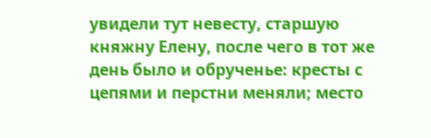увидели тут невесту, старшую княжну Елену, после чего в тот же день было и обрученье: кресты с цепями и перстни меняли; место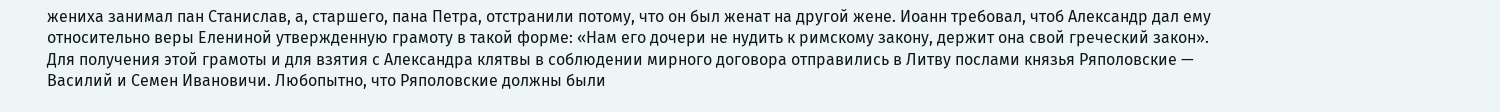жениха занимал пан Станислав, а, старшего, пана Петра, отстранили потому, что он был женат на другой жене. Иоанн требовал, чтоб Александр дал ему относительно веры Елениной утвержденную грамоту в такой форме: «Нам его дочери не нудить к римскому закону, держит она свой греческий закон». Для получения этой грамоты и для взятия с Александра клятвы в соблюдении мирного договора отправились в Литву послами князья Ряполовские — Василий и Семен Ивановичи. Любопытно, что Ряполовские должны были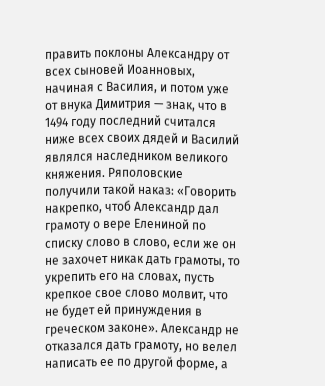править поклоны Александру от всех сыновей Иоанновых, начиная с Василия, и потом уже от внука Димитрия — знак, что в 1494 году последний считался ниже всех своих дядей и Василий являлся наследником великого княжения. Ряполовские получили такой наказ: «Говорить накрепко, чтоб Александр дал грамоту о вере Елениной по списку слово в слово, если же он не захочет никак дать грамоты, то укрепить его на словах, пусть крепкое свое слово молвит, что не будет ей принуждения в греческом законе». Александр не отказался дать грамоту, но велел написать ее по другой форме, а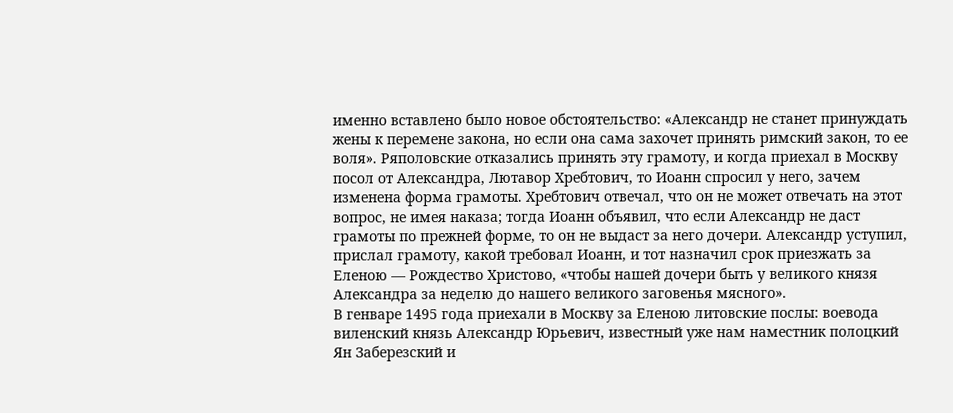именно вставлено было новое обстоятельство: «Александр не станет принуждать жены к перемене закона, но если она сама захочет принять римский закон, то ее воля». Ряполовские отказались принять эту грамоту, и когда приехал в Москву посол от Александра, Лютавор Хребтович, то Иоанн спросил у него, зачем изменена форма грамоты. Хребтович отвечал, что он не может отвечать на этот вопрос, не имея наказа; тогда Иоанн объявил, что если Александр не даст грамоты по прежней форме, то он не выдаст за него дочери. Александр уступил, прислал грамоту, какой требовал Иоанн, и тот назначил срок приезжать за Еленою — Рождество Христово, «чтобы нашей дочери быть у великого князя Александра за неделю до нашего великого заговенья мясного».
В генваре 1495 года приехали в Москву за Еленою литовские послы: воевода виленский князь Александр Юрьевич, известный уже нам наместник полоцкий Ян Заберезский и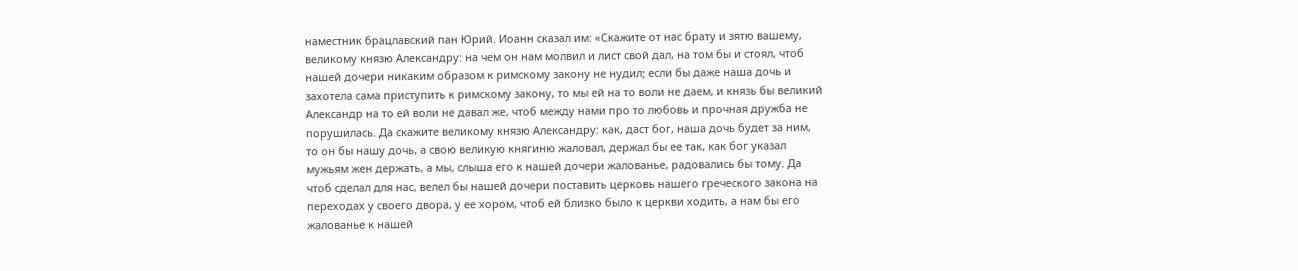наместник брацлавский пан Юрий. Иоанн сказал им: «Скажите от нас брату и зятю вашему, великому князю Александру: на чем он нам молвил и лист свой дал, на том бы и стоял, чтоб нашей дочери никаким образом к римскому закону не нудил; если бы даже наша дочь и захотела сама приступить к римскому закону, то мы ей на то воли не даем, и князь бы великий Александр на то ей воли не давал же, чтоб между нами про то любовь и прочная дружба не порушилась. Да скажите великому князю Александру: как, даст бог, наша дочь будет за ним, то он бы нашу дочь, а свою великую княгиню жаловал, держал бы ее так, как бог указал мужьям жен держать, а мы, слыша его к нашей дочери жалованье, радовались бы тому. Да чтоб сделал для нас, велел бы нашей дочери поставить церковь нашего греческого закона на переходах у своего двора, у ее хором, чтоб ей близко было к церкви ходить, а нам бы его жалованье к нашей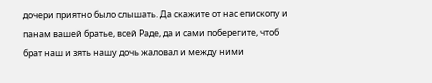дочери приятно было слышать. Да скажите от нас епископу и панам вашей братье, всей Раде, да и сами поберегите, чтоб брат наш и зять нашу дочь жаловал и между ними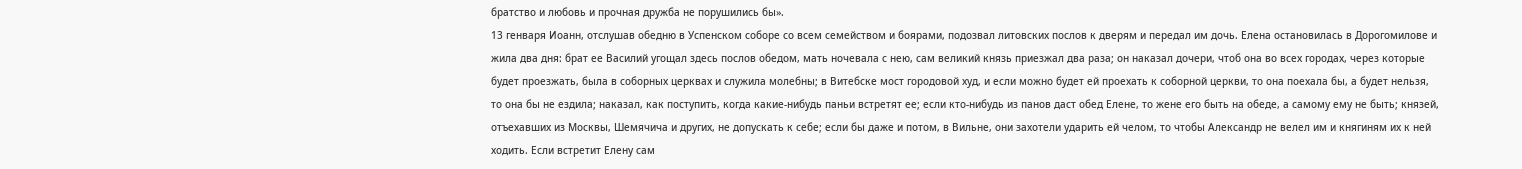братство и любовь и прочная дружба не порушились бы».
13 генваря Иоанн, отслушав обедню в Успенском соборе со всем семейством и боярами, подозвал литовских послов к дверям и передал им дочь. Елена остановилась в Дорогомилове и жила два дня: брат ее Василий угощал здесь послов обедом, мать ночевала с нею, сам великий князь приезжал два раза; он наказал дочери, чтоб она во всех городах, через которые будет проезжать, была в соборных церквах и служила молебны; в Витебске мост городовой худ, и если можно будет ей проехать к соборной церкви, то она поехала бы, а будет нельзя, то она бы не ездила; наказал, как поступить, когда какие-нибудь паньи встретят ее; если кто-нибудь из панов даст обед Елене, то жене его быть на обеде, а самому ему не быть; князей, отъехавших из Москвы, Шемячича и других, не допускать к себе; если бы даже и потом, в Вильне, они захотели ударить ей челом, то чтобы Александр не велел им и княгиням их к ней ходить. Если встретит Елену сам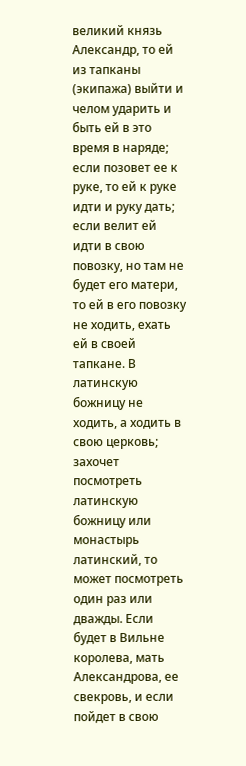великий князь Александр, то ей из тапканы (экипажа) выйти и челом ударить и быть ей в это время в наряде; если позовет ее к руке, то ей к руке идти и руку дать; если велит ей идти в свою повозку, но там не будет его матери, то ей в его повозку не ходить, ехать ей в своей тапкане. В латинскую божницу не ходить, а ходить в свою церковь; захочет посмотреть латинскую божницу или монастырь латинский, то может посмотреть один раз или дважды. Если будет в Вильне королева, мать Александрова, ее свекровь, и если пойдет в свою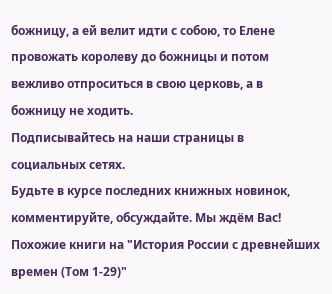божницу, а ей велит идти с собою, то Елене провожать королеву до божницы и потом вежливо отпроситься в свою церковь, а в божницу не ходить.
Подписывайтесь на наши страницы в социальных сетях.
Будьте в курсе последних книжных новинок, комментируйте, обсуждайте. Мы ждём Вас!
Похожие книги на "История России с древнейших времен (Том 1-29)"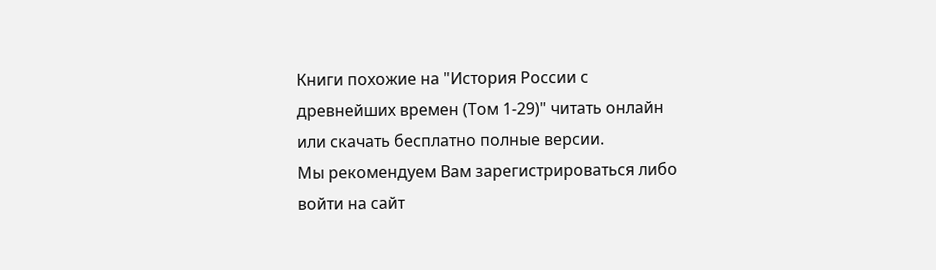Книги похожие на "История России с древнейших времен (Том 1-29)" читать онлайн или скачать бесплатно полные версии.
Мы рекомендуем Вам зарегистрироваться либо войти на сайт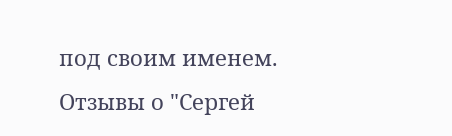под своим именем.
Отзывы о "Сергей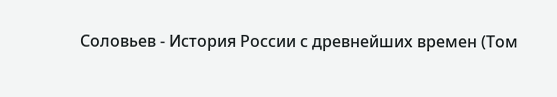Соловьев - История России с древнейших времен (Том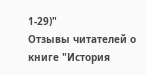1-29)"
Отзывы читателей о книге "История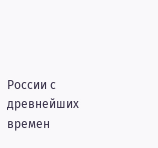России с древнейших времен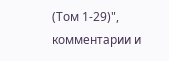(Том 1-29)", комментарии и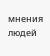мнения людей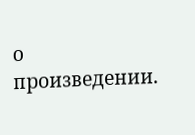о произведении.